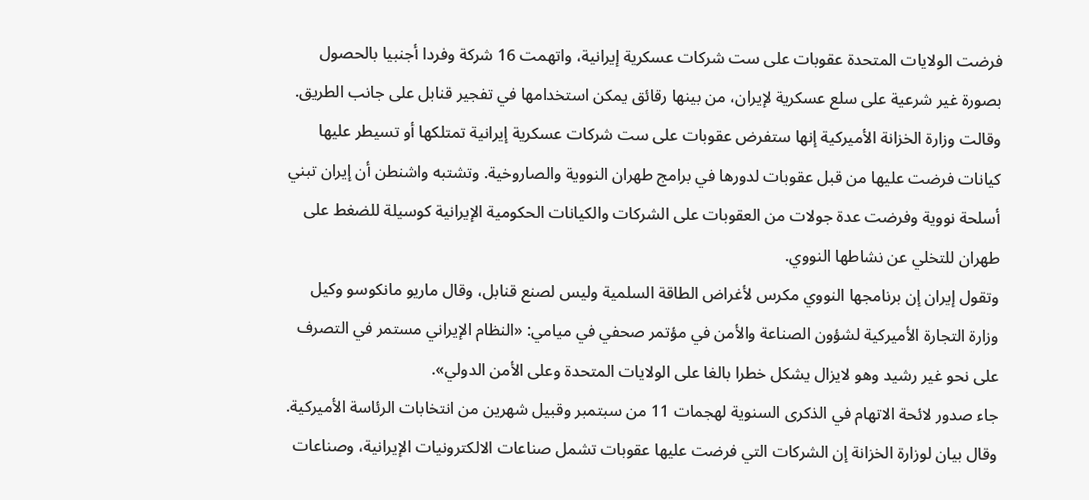فرضت الولايات المتحدة عقوبات على ست شركات عسكرية إيرانية، واتهمت 16 شركة وفردا أجنبيا بالحصول بصورة غير شرعية على سلع عسكرية لإيران، من بينها رقائق يمكن استخدامها في تفجير قنابل على جانب الطريق.
وقالت وزارة الخزانة الأميركية إنها ستفرض عقوبات على ست شركات عسكرية إيرانية تمتلكها أو تسيطر عليها كيانات فرضت عليها من قبل عقوبات لدورها في برامج طهران النووية والصاروخية. وتشتبه واشنطن أن إيران تبني أسلحة نووية وفرضت عدة جولات من العقوبات على الشركات والكيانات الحكومية الإيرانية كوسيلة للضغط على طهران للتخلي عن نشاطها النووي.
وتقول إيران إن برنامجها النووي مكرس لأغراض الطاقة السلمية وليس لصنع قنابل، وقال ماريو مانكوسو وكيل وزارة التجارة الأميركية لشؤون الصناعة والأمن في مؤتمر صحفي في ميامي: «النظام الإيراني مستمر في التصرف على نحو غير رشيد وهو لايزال يشكل خطرا بالغا على الولايات المتحدة وعلى الأمن الدولي».
جاء صدور لائحة الاتهام في الذكرى السنوية لهجمات 11 من سبتمبر وقبيل شهرين من انتخابات الرئاسة الأميركية. وقال بيان لوزارة الخزانة إن الشركات التي فرضت عليها عقوبات تشمل صناعات الالكترونيات الإيرانية، وصناعات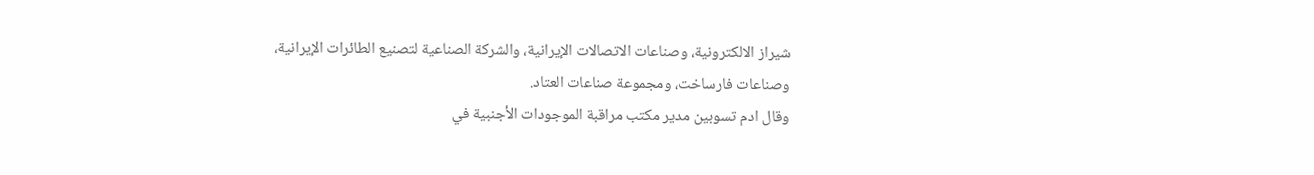شيراز الالكترونية، وصناعات الاتصالات الإيرانية، والشركة الصناعية لتصنيع الطائرات الإيرانية، وصناعات فارساخت، ومجموعة صناعات العتاد.
وقال ادم تسوبين مدير مكتب مراقبة الموجودات الأجنبية في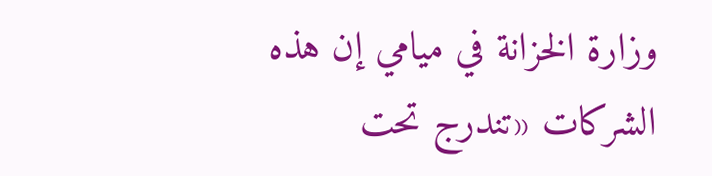وزارة الخزانة في ميامي إن هذه الشركات «تندرج تحت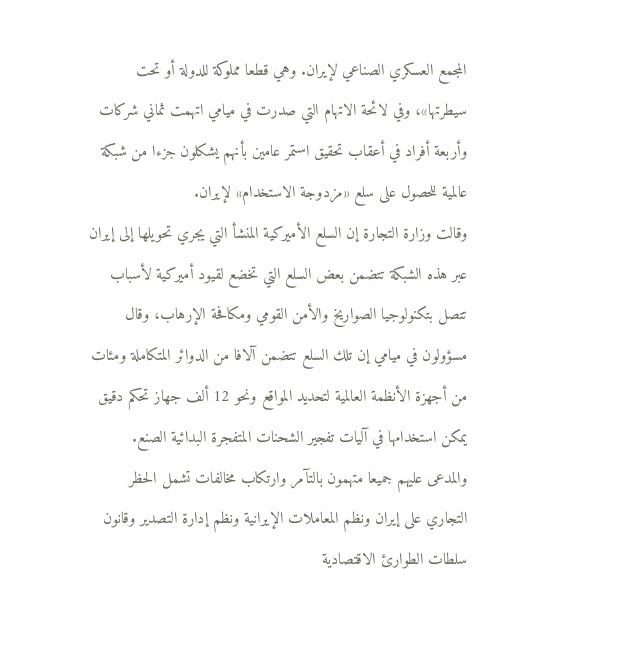المجمع العسكري الصناعي لإيران. وهي قطعا مملوكة للدولة أو تحت سيطرتها»، وفي لائحة الاتهام التي صدرت في ميامي اتهمت ثماني شركات وأربعة أفراد في أعقاب تحقيق استمر عامين بأنهم يشكلون جزءا من شبكة عالمية للحصول على سلع «مزدوجة الاستخدام» لإيران.
وقالت وزارة التجارة إن السلع الأميركية المنشأ التي يجري تحويلها إلى إيران عبر هذه الشبكة تتضمن بعض السلع التي تخضع لقيود أميركية لأسباب تتصل بتكنولوجيا الصواريخ والأمن القومي ومكافحة الإرهاب، وقال مسؤولون في ميامي إن تلك السلع تتضمن آلافا من الدوائر المتكاملة ومئات من أجهزة الأنظمة العالمية لتحديد المواقع ونحو 12 ألف جهاز تحكم دقيق يمكن استخدامها في آليات تفجير الشحنات المتفجرة البدائية الصنع.
والمدعى عليهم جميعا متهمون بالتآمر وارتكاب مخالفات تشمل الحظر التجاري على إيران ونظم المعاملات الإيرانية ونظم إدارة التصدير وقانون سلطات الطوارئ الاقتصادية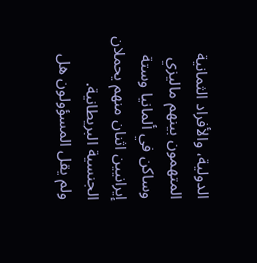الدولية، والأفراد الثمانية المتهمون بينهم ماليزي وساكن في ألمانيا وستة إيرانيين اثنان منهم يحملان الجنسية البريطانية.
ولم يقل المسؤولون هل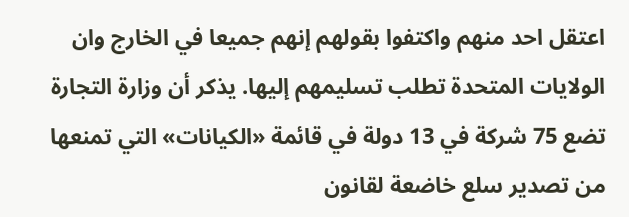اعتقل احد منهم واكتفوا بقولهم إنهم جميعا في الخارج وان الولايات المتحدة تطلب تسليمهم إليها. يذكر أن وزارة التجارة تضع 75 شركة في 13 دولة في قائمة «الكيانات» التي تمنعها من تصدير سلع خاضعة لقانون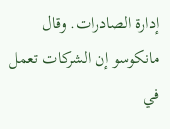إدارة الصادرات. وقال مانكوسو إن الشركات تعمل في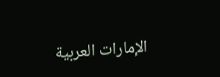الإمارات العربية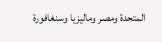المتحدة ومصر وماليزيا وسنغافورة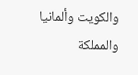والكويت وألمانيا والمملكة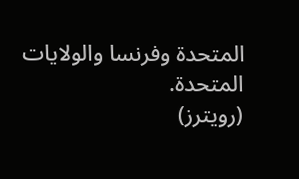المتحدة وفرنسا والولايات المتحدة.
(رويترز)